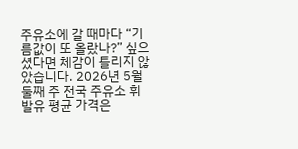주유소에 갈 때마다 “기름값이 또 올랐나?” 싶으셨다면 체감이 틀리지 않았습니다. 2026년 5월 둘째 주 전국 주유소 휘발유 평균 가격은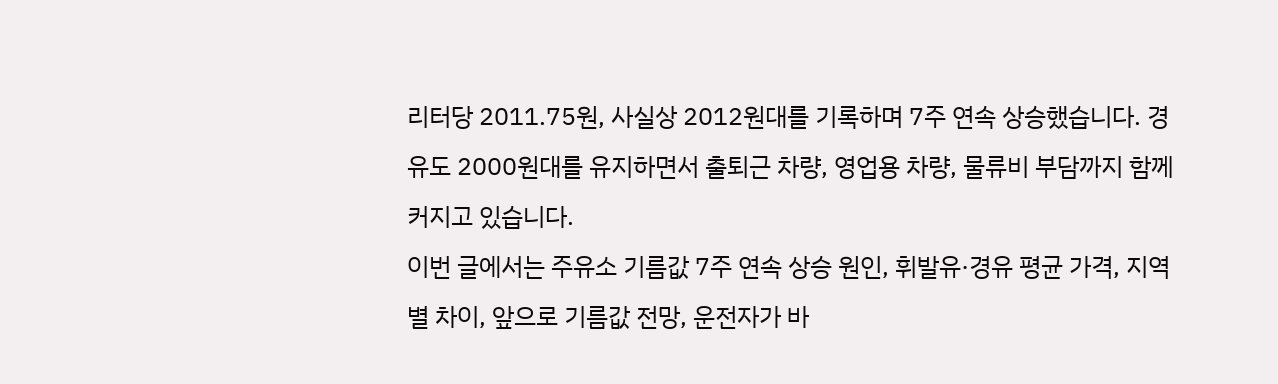리터당 2011.75원, 사실상 2012원대를 기록하며 7주 연속 상승했습니다. 경유도 2000원대를 유지하면서 출퇴근 차량, 영업용 차량, 물류비 부담까지 함께 커지고 있습니다.
이번 글에서는 주유소 기름값 7주 연속 상승 원인, 휘발유·경유 평균 가격, 지역별 차이, 앞으로 기름값 전망, 운전자가 바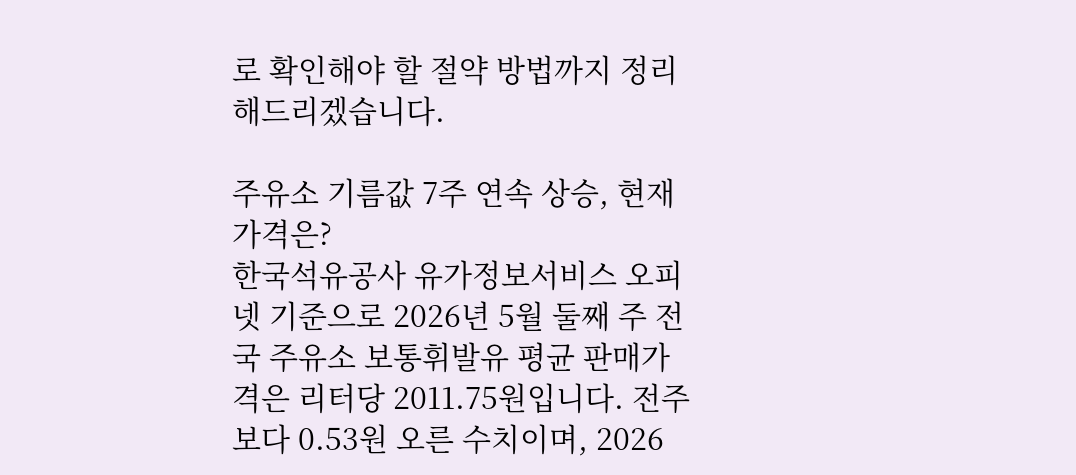로 확인해야 할 절약 방법까지 정리해드리겠습니다.

주유소 기름값 7주 연속 상승, 현재 가격은?
한국석유공사 유가정보서비스 오피넷 기준으로 2026년 5월 둘째 주 전국 주유소 보통휘발유 평균 판매가격은 리터당 2011.75원입니다. 전주보다 0.53원 오른 수치이며, 2026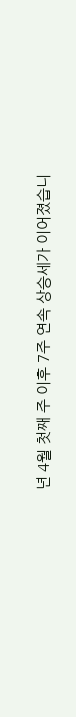년 4월 첫째 주 이후 7주 연속 상승세가 이어졌습니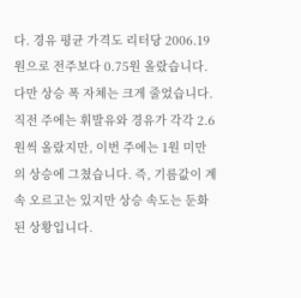다. 경유 평균 가격도 리터당 2006.19원으로 전주보다 0.75원 올랐습니다.
다만 상승 폭 자체는 크게 줄었습니다. 직전 주에는 휘발유와 경유가 각각 2.6원씩 올랐지만, 이번 주에는 1원 미만의 상승에 그쳤습니다. 즉, 기름값이 계속 오르고는 있지만 상승 속도는 둔화된 상황입니다.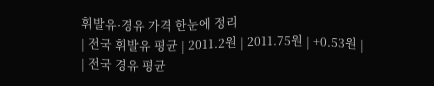휘발유·경유 가격 한눈에 정리
| 전국 휘발유 평균 | 2011.2원 | 2011.75원 | +0.53원 |
| 전국 경유 평균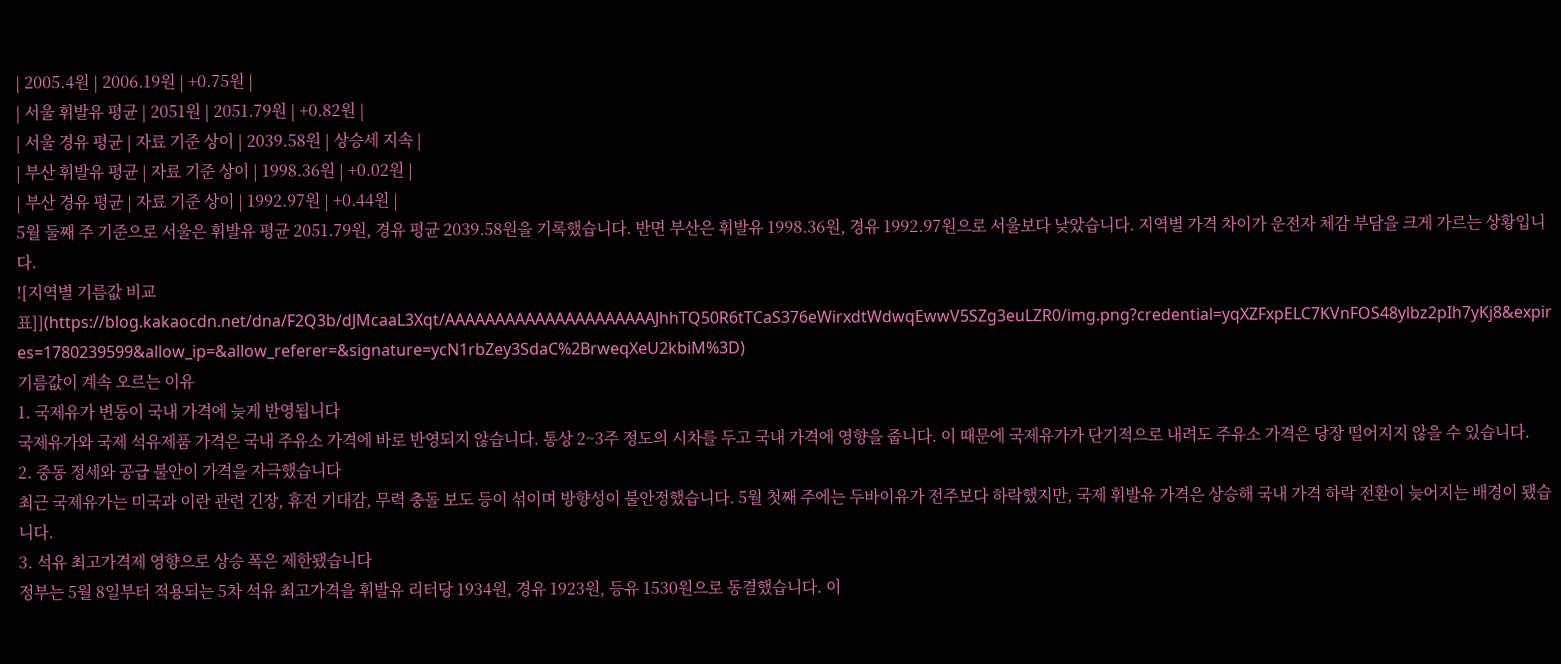| 2005.4원 | 2006.19원 | +0.75원 |
| 서울 휘발유 평균 | 2051원 | 2051.79원 | +0.82원 |
| 서울 경유 평균 | 자료 기준 상이 | 2039.58원 | 상승세 지속 |
| 부산 휘발유 평균 | 자료 기준 상이 | 1998.36원 | +0.02원 |
| 부산 경유 평균 | 자료 기준 상이 | 1992.97원 | +0.44원 |
5월 둘째 주 기준으로 서울은 휘발유 평균 2051.79원, 경유 평균 2039.58원을 기록했습니다. 반면 부산은 휘발유 1998.36원, 경유 1992.97원으로 서울보다 낮았습니다. 지역별 가격 차이가 운전자 체감 부담을 크게 가르는 상황입니다.
![지역별 기름값 비교표]](https://blog.kakaocdn.net/dna/F2Q3b/dJMcaaL3Xqt/AAAAAAAAAAAAAAAAAAAAAJhhTQ50R6tTCaS376eWirxdtWdwqEwwV5SZg3euLZR0/img.png?credential=yqXZFxpELC7KVnFOS48ylbz2pIh7yKj8&expires=1780239599&allow_ip=&allow_referer=&signature=ycN1rbZey3SdaC%2BrweqXeU2kbiM%3D)
기름값이 계속 오르는 이유
1. 국제유가 변동이 국내 가격에 늦게 반영됩니다
국제유가와 국제 석유제품 가격은 국내 주유소 가격에 바로 반영되지 않습니다. 통상 2~3주 정도의 시차를 두고 국내 가격에 영향을 줍니다. 이 때문에 국제유가가 단기적으로 내려도 주유소 가격은 당장 떨어지지 않을 수 있습니다.
2. 중동 정세와 공급 불안이 가격을 자극했습니다
최근 국제유가는 미국과 이란 관련 긴장, 휴전 기대감, 무력 충돌 보도 등이 섞이며 방향성이 불안정했습니다. 5월 첫째 주에는 두바이유가 전주보다 하락했지만, 국제 휘발유 가격은 상승해 국내 가격 하락 전환이 늦어지는 배경이 됐습니다.
3. 석유 최고가격제 영향으로 상승 폭은 제한됐습니다
정부는 5월 8일부터 적용되는 5차 석유 최고가격을 휘발유 리터당 1934원, 경유 1923원, 등유 1530원으로 동결했습니다. 이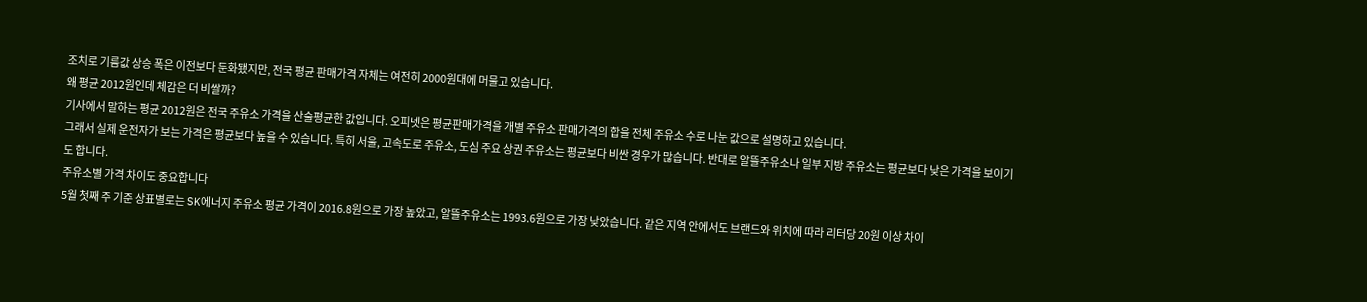조치로 기름값 상승 폭은 이전보다 둔화됐지만, 전국 평균 판매가격 자체는 여전히 2000원대에 머물고 있습니다.
왜 평균 2012원인데 체감은 더 비쌀까?
기사에서 말하는 평균 2012원은 전국 주유소 가격을 산술평균한 값입니다. 오피넷은 평균판매가격을 개별 주유소 판매가격의 합을 전체 주유소 수로 나눈 값으로 설명하고 있습니다.
그래서 실제 운전자가 보는 가격은 평균보다 높을 수 있습니다. 특히 서울, 고속도로 주유소, 도심 주요 상권 주유소는 평균보다 비싼 경우가 많습니다. 반대로 알뜰주유소나 일부 지방 주유소는 평균보다 낮은 가격을 보이기도 합니다.
주유소별 가격 차이도 중요합니다
5월 첫째 주 기준 상표별로는 SK에너지 주유소 평균 가격이 2016.8원으로 가장 높았고, 알뜰주유소는 1993.6원으로 가장 낮았습니다. 같은 지역 안에서도 브랜드와 위치에 따라 리터당 20원 이상 차이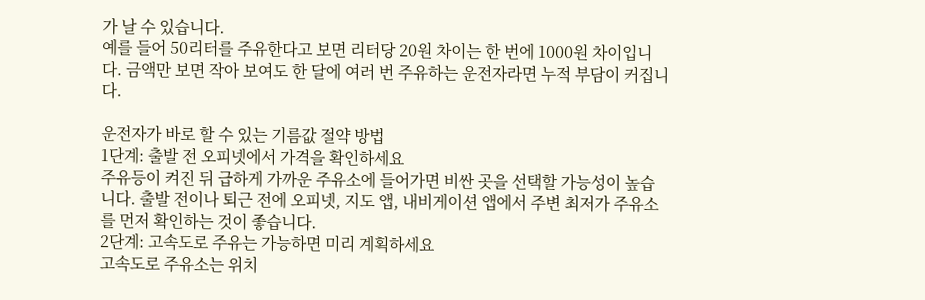가 날 수 있습니다.
예를 들어 50리터를 주유한다고 보면 리터당 20원 차이는 한 번에 1000원 차이입니다. 금액만 보면 작아 보여도 한 달에 여러 번 주유하는 운전자라면 누적 부담이 커집니다.

운전자가 바로 할 수 있는 기름값 절약 방법
1단계: 출발 전 오피넷에서 가격을 확인하세요
주유등이 켜진 뒤 급하게 가까운 주유소에 들어가면 비싼 곳을 선택할 가능성이 높습니다. 출발 전이나 퇴근 전에 오피넷, 지도 앱, 내비게이션 앱에서 주변 최저가 주유소를 먼저 확인하는 것이 좋습니다.
2단계: 고속도로 주유는 가능하면 미리 계획하세요
고속도로 주유소는 위치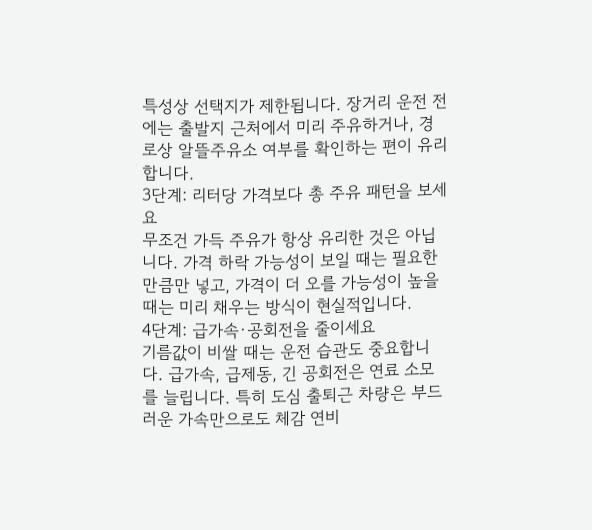특성상 선택지가 제한됩니다. 장거리 운전 전에는 출발지 근처에서 미리 주유하거나, 경로상 알뜰주유소 여부를 확인하는 편이 유리합니다.
3단계: 리터당 가격보다 총 주유 패턴을 보세요
무조건 가득 주유가 항상 유리한 것은 아닙니다. 가격 하락 가능성이 보일 때는 필요한 만큼만 넣고, 가격이 더 오를 가능성이 높을 때는 미리 채우는 방식이 현실적입니다.
4단계: 급가속·공회전을 줄이세요
기름값이 비쌀 때는 운전 습관도 중요합니다. 급가속, 급제동, 긴 공회전은 연료 소모를 늘립니다. 특히 도심 출퇴근 차량은 부드러운 가속만으로도 체감 연비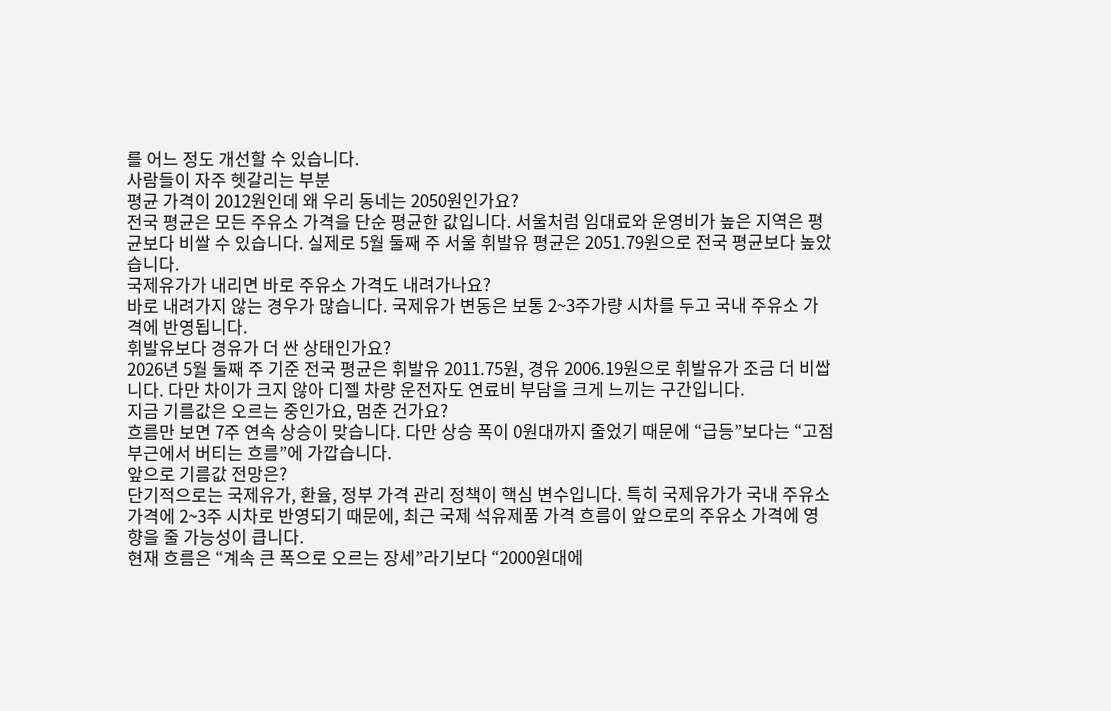를 어느 정도 개선할 수 있습니다.
사람들이 자주 헷갈리는 부분
평균 가격이 2012원인데 왜 우리 동네는 2050원인가요?
전국 평균은 모든 주유소 가격을 단순 평균한 값입니다. 서울처럼 임대료와 운영비가 높은 지역은 평균보다 비쌀 수 있습니다. 실제로 5월 둘째 주 서울 휘발유 평균은 2051.79원으로 전국 평균보다 높았습니다.
국제유가가 내리면 바로 주유소 가격도 내려가나요?
바로 내려가지 않는 경우가 많습니다. 국제유가 변동은 보통 2~3주가량 시차를 두고 국내 주유소 가격에 반영됩니다.
휘발유보다 경유가 더 싼 상태인가요?
2026년 5월 둘째 주 기준 전국 평균은 휘발유 2011.75원, 경유 2006.19원으로 휘발유가 조금 더 비쌉니다. 다만 차이가 크지 않아 디젤 차량 운전자도 연료비 부담을 크게 느끼는 구간입니다.
지금 기름값은 오르는 중인가요, 멈춘 건가요?
흐름만 보면 7주 연속 상승이 맞습니다. 다만 상승 폭이 0원대까지 줄었기 때문에 “급등”보다는 “고점 부근에서 버티는 흐름”에 가깝습니다.
앞으로 기름값 전망은?
단기적으로는 국제유가, 환율, 정부 가격 관리 정책이 핵심 변수입니다. 특히 국제유가가 국내 주유소 가격에 2~3주 시차로 반영되기 때문에, 최근 국제 석유제품 가격 흐름이 앞으로의 주유소 가격에 영향을 줄 가능성이 큽니다.
현재 흐름은 “계속 큰 폭으로 오르는 장세”라기보다 “2000원대에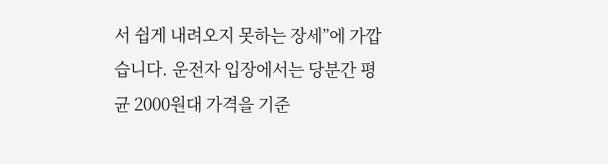서 쉽게 내려오지 못하는 장세”에 가깝습니다. 운전자 입장에서는 당분간 평균 2000원대 가격을 기준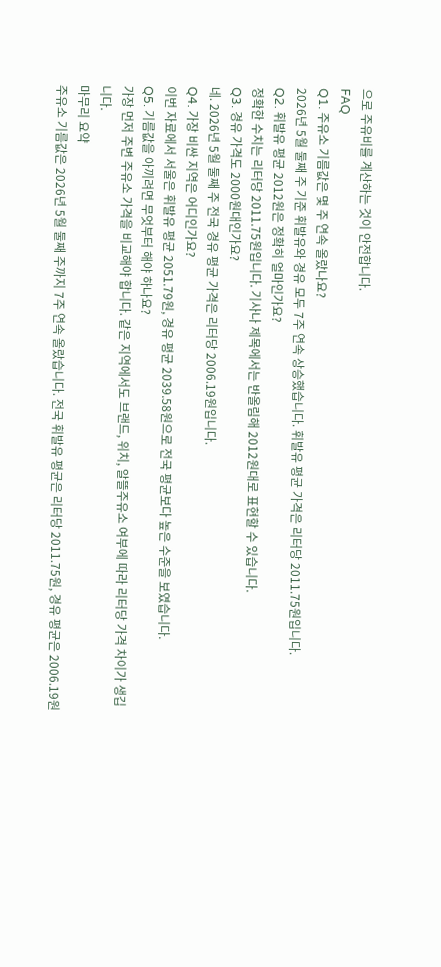으로 주유비를 계산하는 것이 안전합니다.
FAQ
Q1. 주유소 기름값은 몇 주 연속 올랐나요?
2026년 5월 둘째 주 기준 휘발유와 경유 모두 7주 연속 상승했습니다. 휘발유 평균 가격은 리터당 2011.75원입니다.
Q2. 휘발유 평균 2012원은 정확히 얼마인가요?
정확한 수치는 리터당 2011.75원입니다. 기사나 제목에서는 반올림해 2012원대로 표현할 수 있습니다.
Q3. 경유 가격도 2000원대인가요?
네. 2026년 5월 둘째 주 전국 경유 평균 가격은 리터당 2006.19원입니다.
Q4. 가장 비싼 지역은 어디인가요?
이번 자료에서 서울은 휘발유 평균 2051.79원, 경유 평균 2039.58원으로 전국 평균보다 높은 수준을 보였습니다.
Q5. 기름값을 아끼려면 무엇부터 해야 하나요?
가장 먼저 주변 주유소 가격을 비교해야 합니다. 같은 지역에서도 브랜드, 위치, 알뜰주유소 여부에 따라 리터당 가격 차이가 생깁니다.
마무리 요약
주유소 기름값은 2026년 5월 둘째 주까지 7주 연속 올랐습니다. 전국 휘발유 평균은 리터당 2011.75원, 경유 평균은 2006.19원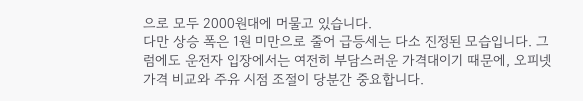으로 모두 2000원대에 머물고 있습니다.
다만 상승 폭은 1원 미만으로 줄어 급등세는 다소 진정된 모습입니다. 그럼에도 운전자 입장에서는 여전히 부담스러운 가격대이기 때문에, 오피넷 가격 비교와 주유 시점 조절이 당분간 중요합니다.